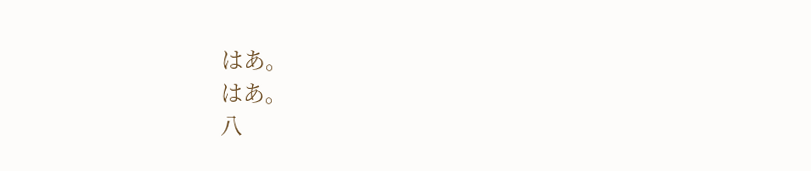はあ。
はあ。
八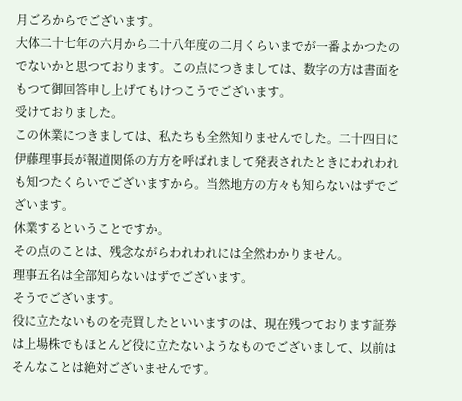月ごろからでございます。
大体二十七年の六月から二十八年度の二月くらいまでが一番よかつたのでないかと思つております。この点につきましては、数字の方は書面をもつて御回答申し上げてもけつこうでございます。
受けておりました。
この休業につきましては、私たちも全然知りませんでした。二十四日に伊藤理事長が報道関係の方方を呼ばれまして発表されたときにわれわれも知つたくらいでございますから。当然地方の方々も知らないはずでございます。
休業するということですか。
その点のことは、残念ながらわれわれには全然わかりません。
理事五名は全部知らないはずでございます。
そうでございます。
役に立たないものを売買したといいますのは、現在残つております証券は上場株でもほとんど役に立たないようなものでございまして、以前はそんなことは絶対ございませんです。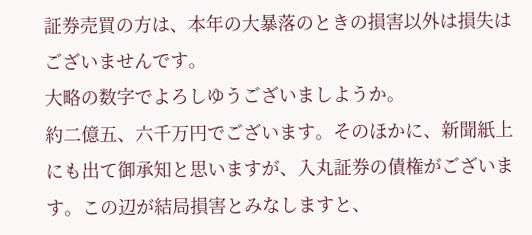証券売買の方は、本年の大暴落のときの損害以外は損失はございませんです。
大略の数字でよろしゆうございましようか。
約二億五、六千万円でございます。そのほかに、新聞紙上にも出て御承知と思いますが、入丸証券の債権がございます。この辺が結局損害とみなしますと、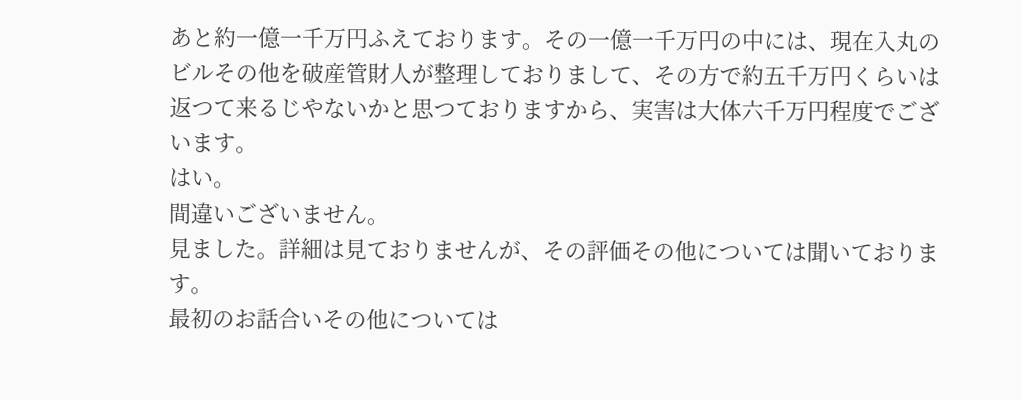あと約一億一千万円ふえております。その一億一千万円の中には、現在入丸のビルその他を破産管財人が整理しておりまして、その方で約五千万円くらいは返つて来るじやないかと思つておりますから、実害は大体六千万円程度でございます。
はい。
間違いございません。
見ました。詳細は見ておりませんが、その評価その他については聞いております。
最初のお話合いその他については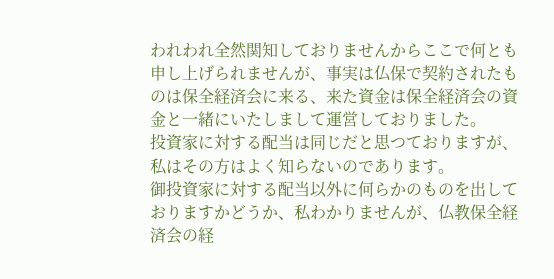われわれ全然関知しておりませんからここで何とも申し上げられませんが、事実は仏保で契約されたものは保全経済会に来る、来た資金は保全経済会の資金と一緒にいたしまして運営しておりました。
投資家に対する配当は同じだと思つておりますが、私はその方はよく知らないのであります。
御投資家に対する配当以外に何らかのものを出しておりますかどうか、私わかりませんが、仏教保全経済会の経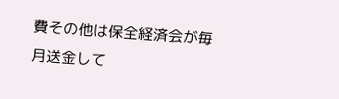費その他は保全経済会が毎月送金して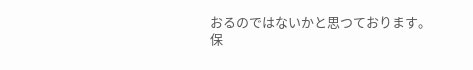おるのではないかと思つております。
保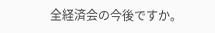全経済会の今後ですか。